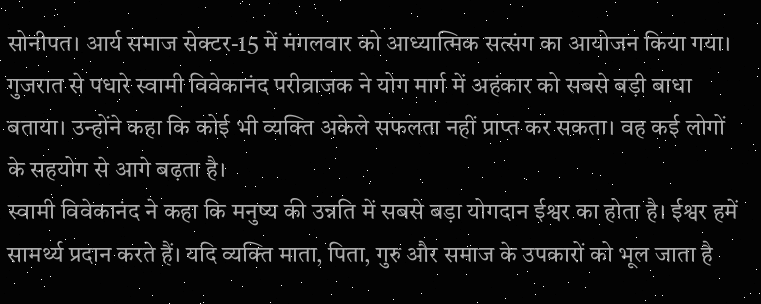सोनीपत। आर्य समाज सेक्टर-15 में मंगलवार को आध्यात्मिक सत्संग का आयोजन किया गया। गुजरात से पधारे स्वामी विवेकानंद परीव्राजक ने योग मार्ग में अहंकार को सबसे बड़ी बाधा बताया। उन्होंने कहा कि कोई भी व्यक्ति अकेले सफलता नहीं प्राप्त कर सकता। वह कई लोगों के सहयोग से आगे बढ़ता है।
स्वामी विवेकानंद ने कहा कि मनुष्य की उन्नति में सबसे बड़ा योगदान ईश्वर का होता है। ईश्वर हमें सामर्थ्य प्रदान करते हैं। यदि व्यक्ति माता, पिता, गुरु और समाज के उपकारों को भूल जाता है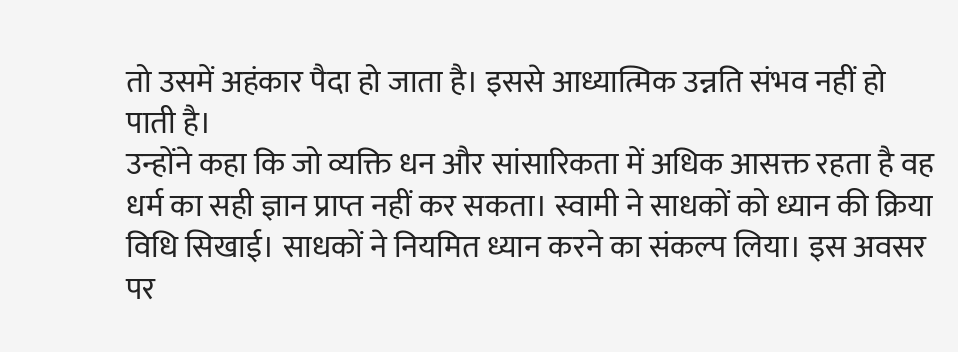तो उसमें अहंकार पैदा हो जाता है। इससे आध्यात्मिक उन्नति संभव नहीं हो पाती है।
उन्होंने कहा कि जो व्यक्ति धन और सांसारिकता में अधिक आसक्त रहता है वह धर्म का सही ज्ञान प्राप्त नहीं कर सकता। स्वामी ने साधकों को ध्यान की क्रिया विधि सिखाई। साधकों ने नियमित ध्यान करने का संकल्प लिया। इस अवसर पर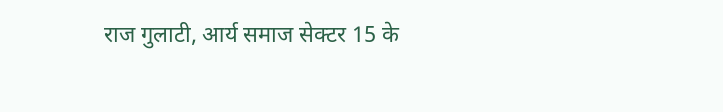राज गुलाटी, आर्य समाज सेक्टर 15 के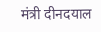मंत्री दीनदयाल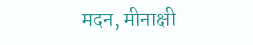मदन, मीनाक्षी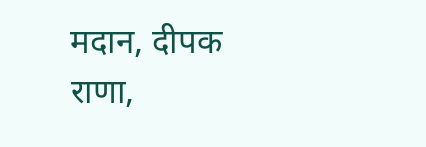मदान, दीपक राणा,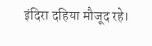इंदिरा दहिया मौजूद रहे।